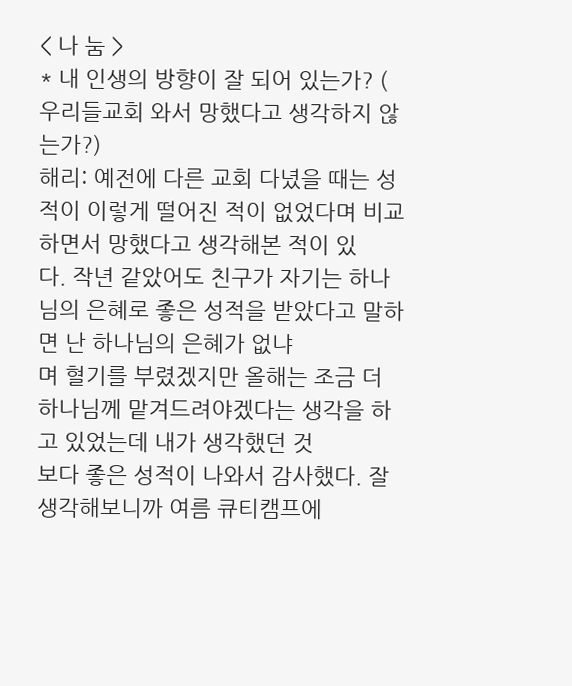< 나 눔 >
* 내 인생의 방향이 잘 되어 있는가? ( 우리들교회 와서 망했다고 생각하지 않는가?)
해리: 예전에 다른 교회 다녔을 때는 성적이 이렇게 떨어진 적이 없었다며 비교하면서 망했다고 생각해본 적이 있
다. 작년 같았어도 친구가 자기는 하나님의 은혜로 좋은 성적을 받았다고 말하면 난 하나님의 은혜가 없냐
며 혈기를 부렸겠지만 올해는 조금 더 하나님께 맡겨드려야겠다는 생각을 하고 있었는데 내가 생각했던 것
보다 좋은 성적이 나와서 감사했다. 잘 생각해보니까 여름 큐티캠프에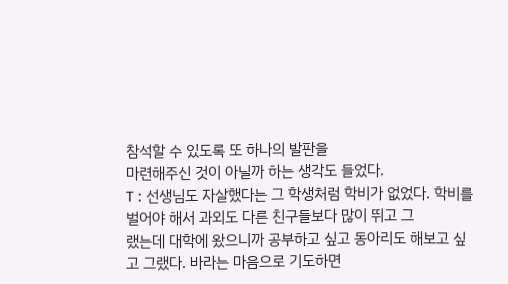참석할 수 있도록 또 하나의 발판을
마련해주신 것이 아닐까 하는 생각도 들었다.
T : 선생님도 자살했다는 그 학생처럼 학비가 없었다. 학비를 벌어야 해서 과외도 다른 친구들보다 많이 뛰고 그
랬는데 대학에 왔으니까 공부하고 싶고 동아리도 해보고 싶고 그랬다. 바라는 마음으로 기도하면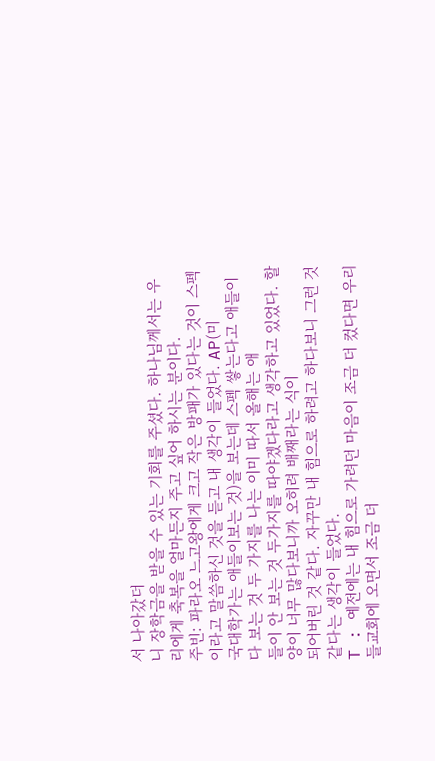서 나아갔더
니 장학금을 받을 수 있는 기회를 주셨다. 하나님께서는 우리에게 축복을 얼마든지 주고 싶어 하시는 분이다.
주빈: 파라오 느고왕에게 크고 작은 방패가 있다는 것이 스펙이라고 말씀하신 것을 듣고 내 생각이 들었다. AP(미
국대학가는 애들이보는 것)을 보는데 스펙 쌓는다고 애들이 다 보는 것 두 가지를 나는 이미 따서 올해는 애
들이 안 보는 것 두가지를 따야겠다라고 생각하고 있었다. 할 양이 너무 많다보니까 오히려 배째라는 식이
되어버린 것 같다. 자꾸만 내 힘으로 하려고 하다보니 그런 것 같다는 생각이 들었다.
T : 예전에는 내 힘으로 가려던 마음이 조금 더 컸다면 우리들교회에 오면서 조금 더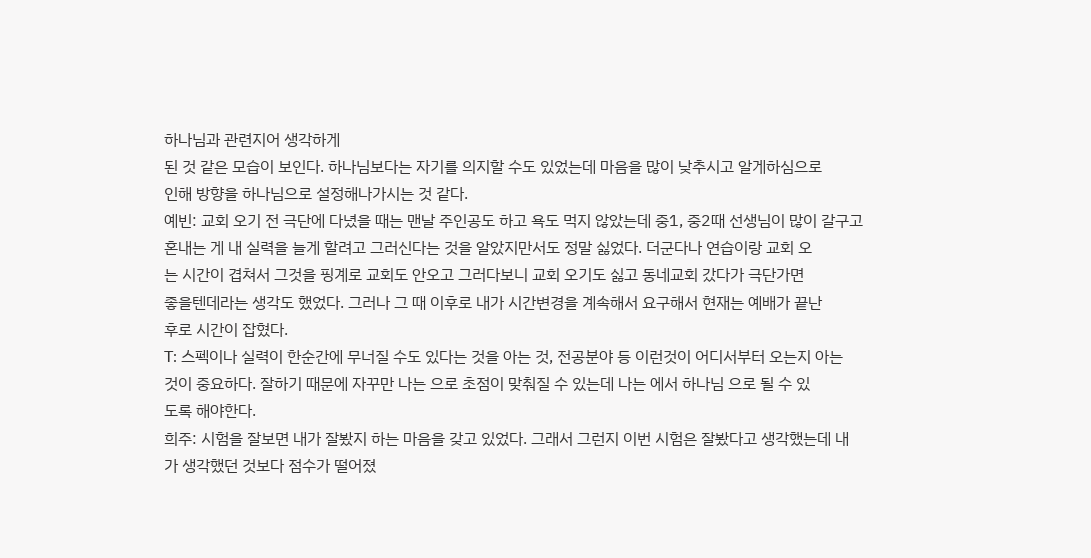하나님과 관련지어 생각하게
된 것 같은 모습이 보인다. 하나님보다는 자기를 의지할 수도 있었는데 마음을 많이 낮추시고 알게하심으로
인해 방향을 하나님으로 설정해나가시는 것 같다.
예빈: 교회 오기 전 극단에 다녔을 때는 맨날 주인공도 하고 욕도 먹지 않았는데 중1, 중2때 선생님이 많이 갈구고
혼내는 게 내 실력을 늘게 할려고 그러신다는 것을 알았지만서도 정말 싫었다. 더군다나 연습이랑 교회 오
는 시간이 겹쳐서 그것을 핑계로 교회도 안오고 그러다보니 교회 오기도 싫고 동네교회 갔다가 극단가면
좋을텐데라는 생각도 했었다. 그러나 그 때 이후로 내가 시간변경을 계속해서 요구해서 현재는 예배가 끝난
후로 시간이 잡혔다.
T: 스펙이나 실력이 한순간에 무너질 수도 있다는 것을 아는 것, 전공분야 등 이런것이 어디서부터 오는지 아는
것이 중요하다. 잘하기 때문에 자꾸만 나는 으로 초점이 맞춰질 수 있는데 나는 에서 하나님 으로 될 수 있
도록 해야한다.
희주: 시험을 잘보면 내가 잘봤지 하는 마음을 갖고 있었다. 그래서 그런지 이번 시험은 잘봤다고 생각했는데 내
가 생각했던 것보다 점수가 떨어졌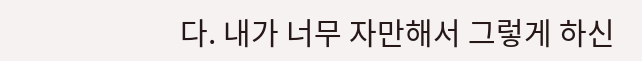다. 내가 너무 자만해서 그렇게 하신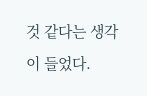것 같다는 생각이 들었다.